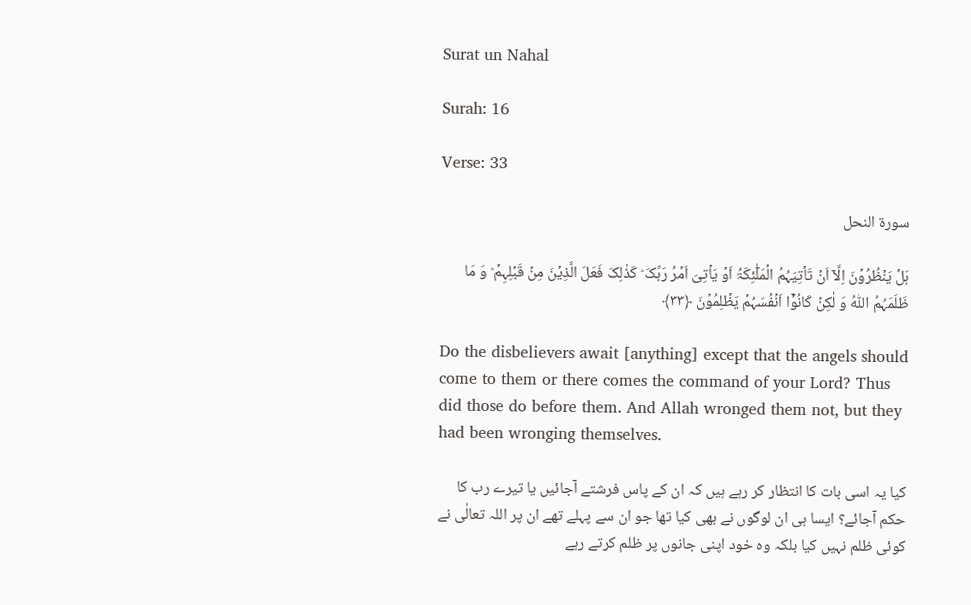Surat un Nahal

Surah: 16

Verse: 33

سورة النحل

ہَلۡ یَنۡظُرُوۡنَ اِلَّاۤ اَنۡ تَاۡتِیَہُمُ الۡمَلٰٓئِکَۃُ اَوۡ یَاۡتِیَ اَمۡرُ رَبِّکَ ؕ کَذٰلِکَ فَعَلَ الَّذِیۡنَ مِنۡ قَبۡلِہِمۡ ؕ وَ مَا ظَلَمَہُمُ اللّٰہُ وَ لٰکِنۡ کَانُوۡۤا اَنۡفُسَہُمۡ یَظۡلِمُوۡنَ ﴿۳۳﴾

Do the disbelievers await [anything] except that the angels should come to them or there comes the command of your Lord? Thus did those do before them. And Allah wronged them not, but they had been wronging themselves.

کیا یہ اسی بات کا انتظار کر رہے ہیں کہ ان کے پاس فرشتے آجائیں یا تیرے رب کا حکم آجائے؟ ایسا ہی ان لوگوں نے بھی کیا تھا جو ان سے پہلے تھے ان پر اللہ تعالٰی نے کوئی ظلم نہیں کیا بلکہ وہ خود اپنی جانوں پر ظلم کرتے رہے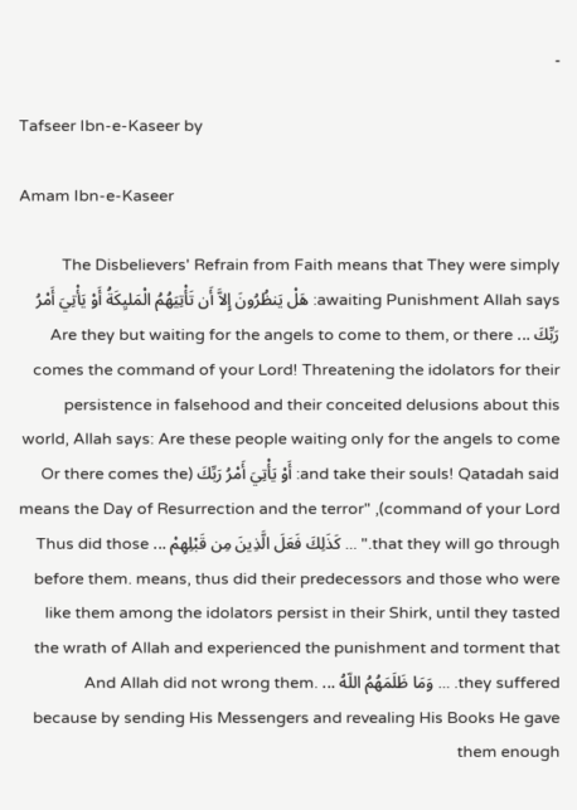۔

Tafseer Ibn-e-Kaseer by

Amam Ibn-e-Kaseer

The Disbelievers' Refrain from Faith means that They were simply awaiting Punishment Allah says: هَلْ يَنظُرُونَ إِلاَّ أَن تَأْتِيَهُمُ الْمَليِكَةُ أَوْ يَأْتِيَ أَمْرُ رَبِّكَ ... Are they but waiting for the angels to come to them, or there comes the command of your Lord! Threatening the idolators for their persistence in falsehood and their conceited delusions about this world, Allah says: Are these people waiting only for the angels to come and take their souls! Qatadah said: أَوْ يَأْتِيَ أَمْرُ رَبِّكَ (Or there comes the command of your Lord), "means the Day of Resurrection and the terror that they will go through." ... كَذَلِكَ فَعَلَ الَّذِينَ مِن قَبْلِهِمْ ... Thus did those before them. means, thus did their predecessors and those who were like them among the idolators persist in their Shirk, until they tasted the wrath of Allah and experienced the punishment and torment that they suffered. ... وَمَا ظَلَمَهُمُ اللّهُ ... And Allah did not wrong them. because by sending His Messengers and revealing His Books He gave them enough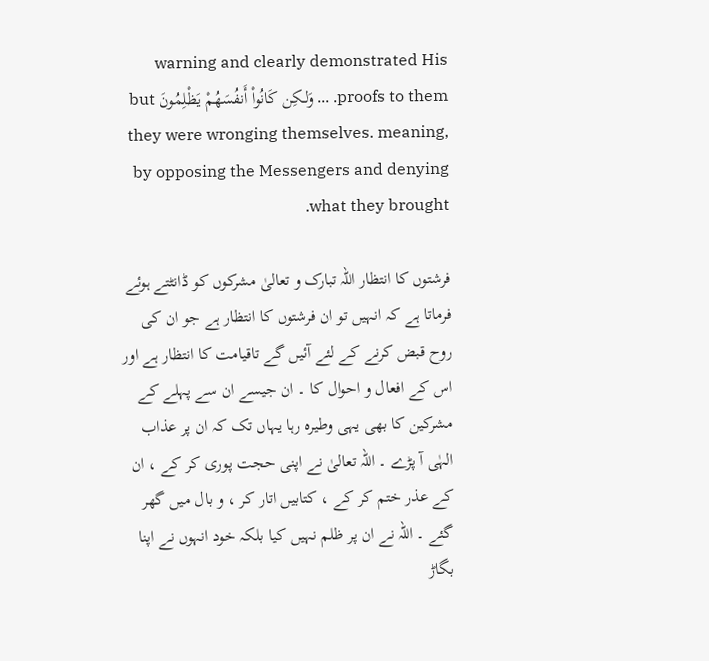warning and clearly demonstrated His proofs to them. ... وَلـكِن كَانُواْ أَنفُسَهُمْ يَظْلِمُونَ but they were wronging themselves. meaning, by opposing the Messengers and denying what they brought.

فرشتوں کا انتظار اللہ تبارک و تعالیٰ مشرکوں کو ڈانٹتے ہوئے فرماتا ہے کہ انہیں تو ان فرشتوں کا انتظار ہے جو ان کی روح قبض کرنے کے لئے آئیں گے تاقیامت کا انتظار ہے اور اس کے افعال و احوال کا ۔ ان جیسے ان سے پہلے کے مشرکین کا بھی یہی وطیرہ رہا یہاں تک کہ ان پر عذاب الہٰی آ پڑے ۔ اللہ تعالیٰ نے اپنی حجت پوری کر کے ، ان کے عذر ختم کر کے ، کتابیں اتار کر ، و بال میں گھر گئے ۔ اللہ نے ان پر ظلم نہیں کیا بلکہ خود انہوں نے اپنا بگاڑ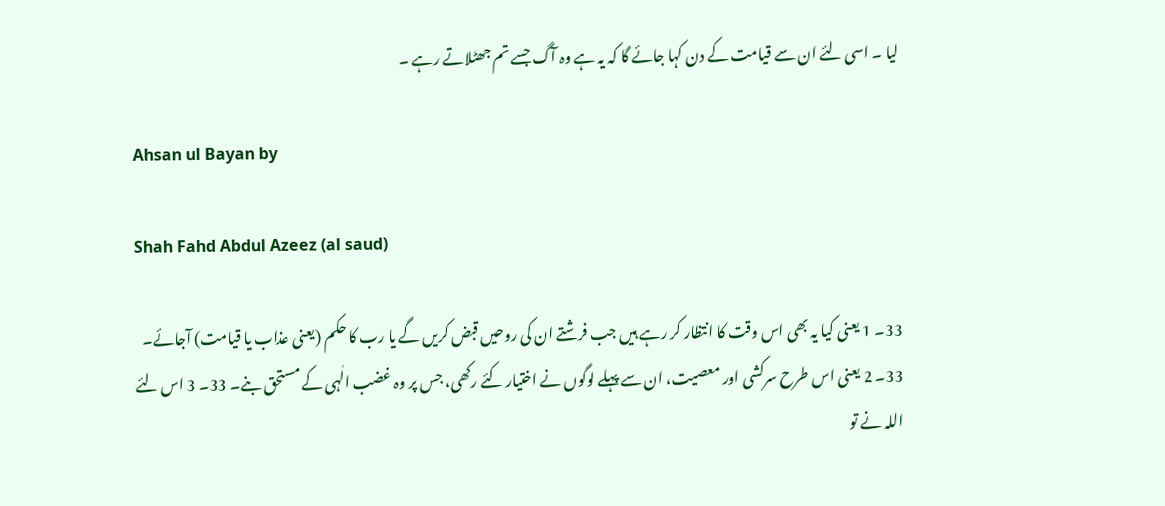لیا ۔ اسی لئے ان سے قیامت کے دن کہا جائے گا کہ یہ ہے وہ آگ جسے تم جھٹلاتے رہے ۔

Ahsan ul Bayan by

Shah Fahd Abdul Azeez (al saud)

33۔ 1 یعنی کیا یہ بھی اس وقت کا انتظار کر رہے ہیں جب فرشتے ان کی روحیں قبض کریں گے یا رب کا حکم (یعنی عذاب یا قیامت) آجائے۔ 33۔ 2 یعنی اس طرح سرکشی اور معصیت، ان سے پہلے لوگوں نے اختیار کئے رکھی، جس پر وہ غضب الٰہی کے مستحق بنے۔ 33۔ 3 اس لئے اللہ نے تو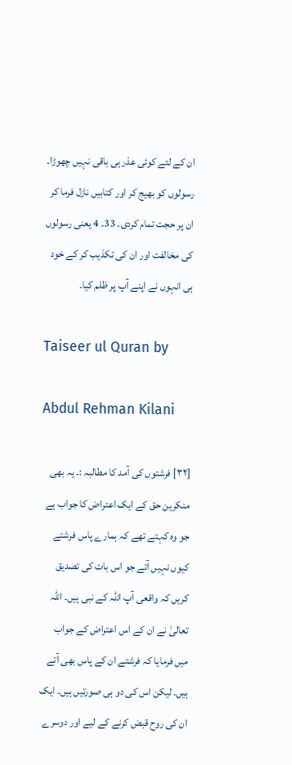ان کے لئے کوئی عذر ہی باقی نہیں چھوڑا۔ رسولوں کو بھیج کر اور کتابیں نازل فرما کر ان پر حجت تمام کردی۔ 33۔ 4 یعنی رسولوں کی مخالفت اور ان کی تکذیب کر کے خود ہی انہوں نے اپنے آپ پر ظلم کیا۔

Taiseer ul Quran by

Abdul Rehman Kilani

[٣٢] فرشتوں کی آمد کا مطالبہ :۔ یہ بھی منکرین حق کے ایک اعتراض کا جواب ہے جو وہ کہتے تھے کہ ہمارے پاس فرشتے کیوں نہیں آتے جو اس بات کی تصدیق کریں کہ واقعی آپ اللہ کے نبی ہیں۔ اللہ تعالیٰ نے ان کے اس اعتراض کے جواب میں فرمایا کہ فرشتے ان کے پاس بھی آتے ہیں۔ لیکن اس کی دو ہی صورتیں ہیں۔ ایک ان کی روح قبض کرنے کے لیے اور دوسرے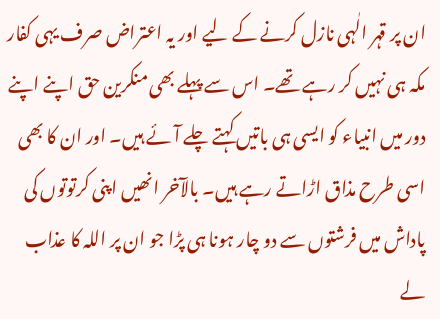ان پر قہر الٰہی نازل کرنے کے لیے اور یہ اعتراض صرف یہی کفار مکہ ہی نہیں کر رہے تھے۔ اس سے پہلے بھی منکرین حق اپنے اپنے دور میں انبیاء کو ایسی ہی باتیں کہتے چلے آئے ہیں۔ اور ان کا بھی اسی طرح مذاق اڑاتے رہے ہیں۔ بالآخر انھیں اپنی کرتوتوں کی پاداش میں فرشتوں سے دو چار ہونا ہی پڑا جو ان پر اللہ کا عذاب لے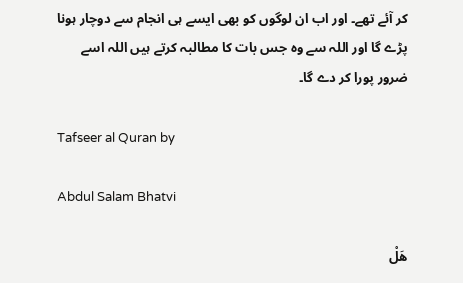کر آئے تھے۔ اور اب ان لوگوں کو بھی ایسے ہی انجام سے دوچار ہونا پڑے گا اور اللہ سے وہ جس بات کا مطالبہ کرتے ہیں اللہ اسے ضرور پورا کر دے گا۔

Tafseer al Quran by

Abdul Salam Bhatvi

هَلْ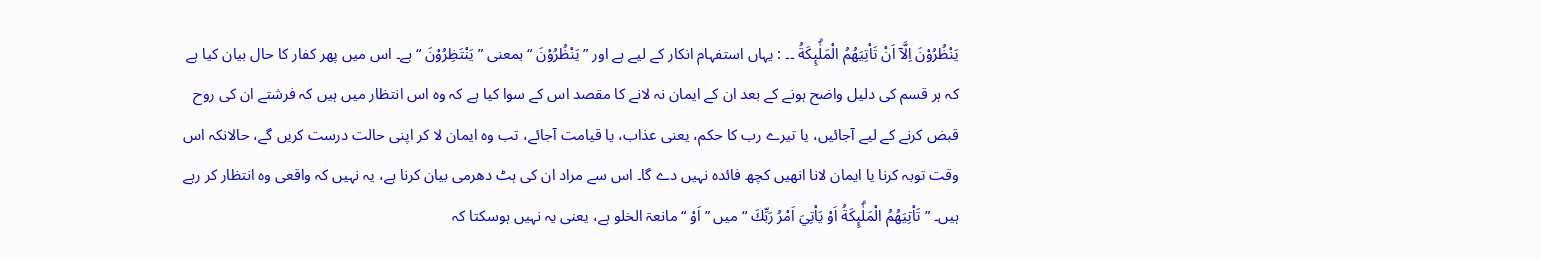يَنْظُرُوْنَ اِلَّآ اَنْ تَاْتِيَهُمُ الْمَلٰۗىِٕكَةُ ۔۔ : یہاں استفہام انکار کے لیے ہے اور ” يَنْظُرُوْنَ “ بمعنی ” یَنْتَظِرُوْنَ “ ہے۔ اس میں پھر کفار کا حال بیان کیا ہے کہ ہر قسم کی دلیل واضح ہونے کے بعد ان کے ایمان نہ لانے کا مقصد اس کے سوا کیا ہے کہ وہ اس انتظار میں ہیں کہ فرشتے ان کی روح قبض کرنے کے لیے آجائیں، یا تیرے رب کا حکم، یعنی عذاب، یا قیامت آجائے، تب وہ ایمان لا کر اپنی حالت درست کریں گے، حالانکہ اس وقت توبہ کرنا یا ایمان لانا انھیں کچھ فائدہ نہیں دے گا۔ اس سے مراد ان کی ہٹ دھرمی بیان کرنا ہے، یہ نہیں کہ واقعی وہ انتظار کر رہے ہیں۔ ” تَاْتِيَهُمُ الْمَلٰۗىِٕكَةُ اَوْ يَاْتِيَ اَمْرُ رَبِّكَ “ میں ” اَوْ “ مانعۃ الخلو ہے، یعنی یہ نہیں ہوسکتا کہ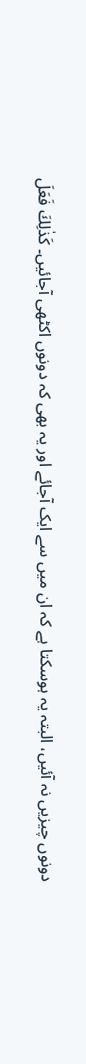دونوں چیزیں نہ آئیں، البتہ یہ ہوسکتا ہے کہ ان میں سے ایک آجائے اور یہ بھی کہ دونوں اکٹھی آجائیں۔ كَذٰلِكَ فَعَلَ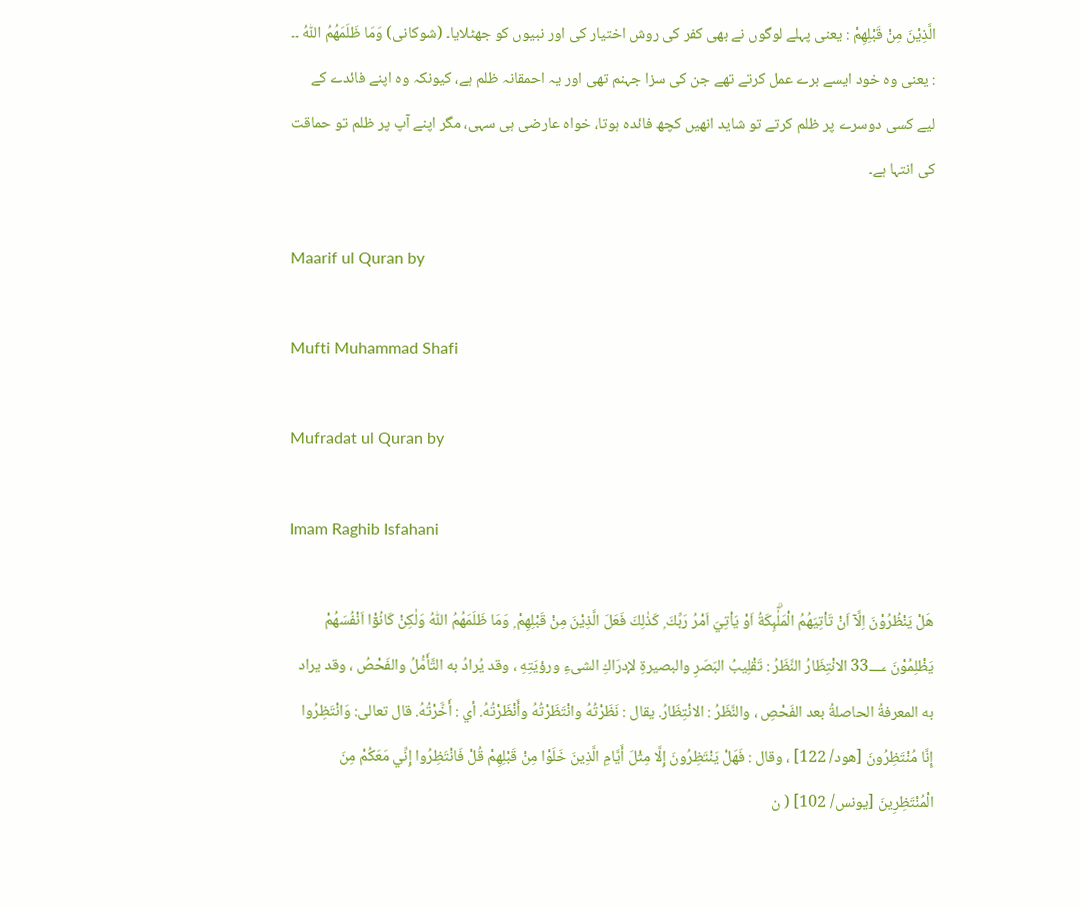الَّذِيْنَ مِنْ قَبْلِهِمْ : یعنی پہلے لوگوں نے بھی کفر کی روش اختیار کی اور نبیوں کو جھٹلایا۔ (شوکانی) وَمَا ظَلَمَهُمُ اللّٰهُ ۔۔ : یعنی وہ خود ایسے برے عمل کرتے تھے جن کی سزا جہنم تھی اور یہ احمقانہ ظلم ہے، کیونکہ وہ اپنے فائدے کے لیے کسی دوسرے پر ظلم کرتے تو شاید انھیں کچھ فائدہ ہوتا، خواہ عارضی ہی سہی، مگر اپنے آپ پر ظلم تو حماقت کی انتہا ہے۔

Maarif ul Quran by

Mufti Muhammad Shafi

Mufradat ul Quran by

Imam Raghib Isfahani

هَلْ يَنْظُرُوْنَ اِلَّآ اَنْ تَاْتِيَهُمُ الْمَلٰۗىِٕكَةُ اَوْ يَاْتِيَ اَمْرُ رَبِّكَ ۭ كَذٰلِكَ فَعَلَ الَّذِيْنَ مِنْ قَبْلِهِمْ ۭ وَمَا ظَلَمَهُمُ اللّٰهُ وَلٰكِنْ كَانُوْٓا اَنْفُسَهُمْ يَظْلِمُوْنَ 33؀ الانْتِظَارُ النَّظَرُ : تَقْلِيبُ البَصَرِ والبصیرةِ لإدرَاكِ الشیءِ ورؤيَتِهِ ، وقد يُرادُ به التَّأَمُّلُ والفَحْصُ ، وقد يراد به المعرفةُ الحاصلةُ بعد الفَحْصِ ، والنَّظَرُ : الانْتِظَارُ. يقال : نَظَرْتُهُ وانْتَظَرْتُهُ وأَنْظَرْتُهُ. أي : أَخَّرْتُهُ. قال تعالی: وَانْتَظِرُوا إِنَّا مُنْتَظِرُونَ [هود/ 122] ، وقال : فَهَلْ يَنْتَظِرُونَ إِلَّا مِثْلَ أَيَّامِ الَّذِينَ خَلَوْا مِنْ قَبْلِهِمْ قُلْ فَانْتَظِرُوا إِنِّي مَعَكُمْ مِنَ الْمُنْتَظِرِينَ [يونس/ 102] ( ن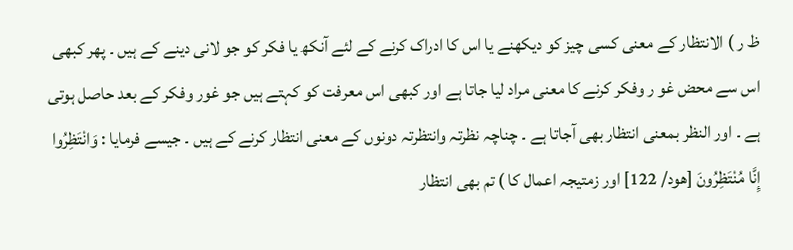ظ ر ) الانتظار کے معنی کسی چیز کو دیکھنے یا اس کا ادراک کرنے کے لئے آنکھ یا فکر کو جو لانی دینے کے ہیں ۔ پھر کبھی اس سے محض غو ر وفکر کرنے کا معنی مراد لیا جاتا ہے اور کبھی اس معرفت کو کہتے ہیں جو غور وفکر کے بعد حاصل ہوتی ہے ۔ اور النظر بمعنی انتظار بھی آجاتا ہے ۔ چناچہ نظرتہ وانتظرتہ دونوں کے معنی انتظار کرنے کے ہیں ۔ جیسے فرمایا : وَانْتَظِرُوا إِنَّا مُنْتَظِرُونَ [هود/ 122] اور زمتیجہ اعمال کا ) تم بھی انتظار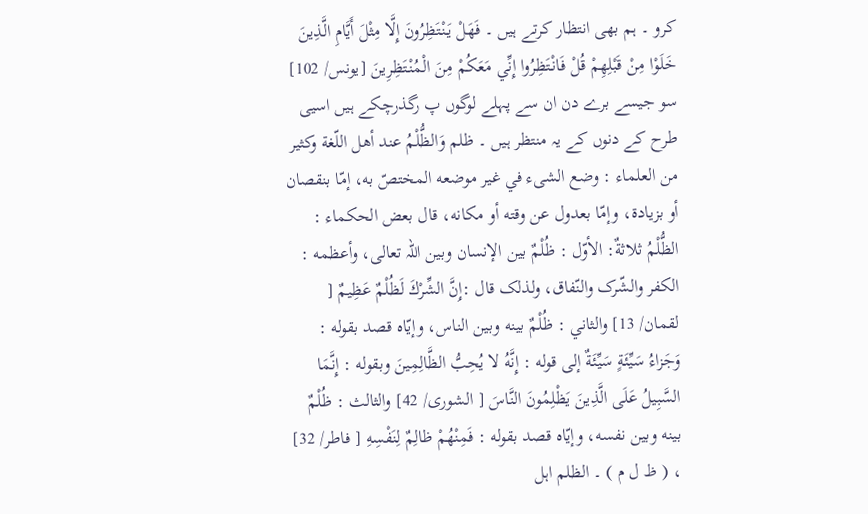کرو ۔ ہم بھی انتظار کرتے ہیں ۔ فَهَلْ يَنْتَظِرُونَ إِلَّا مِثْلَ أَيَّامِ الَّذِينَ خَلَوْا مِنْ قَبْلِهِمْ قُلْ فَانْتَظِرُوا إِنِّي مَعَكُمْ مِنَ الْمُنْتَظِرِينَ [يونس/ 102] سو جیسے برے دن ان سے پہلے لوگوں پ رگذرچکے ہیں اسیی طرح کے دنوں کے یہ منتظر ہیں ۔ ظلم وَالظُّلْمُ عند أهل اللّغة وكثير من العلماء : وضع الشیء في غير موضعه المختصّ به، إمّا بنقصان أو بزیادة، وإمّا بعدول عن وقته أو مکانه، قال بعض الحکماء : الظُّلْمُ ثلاثةٌ: الأوّل : ظُلْمٌ بين الإنسان وبین اللہ تعالی، وأعظمه : الکفر والشّرک والنّفاق، ولذلک قال :إِنَّ الشِّرْكَ لَظُلْمٌ عَظِيمٌ [ لقمان/ 13] والثاني : ظُلْمٌ بينه وبین الناس، وإيّاه قصد بقوله : وَجَزاءُ سَيِّئَةٍ سَيِّئَةٌ إلى قوله : إِنَّهُ لا يُحِبُّ الظَّالِمِينَ وبقوله : إِنَّمَا السَّبِيلُ عَلَى الَّذِينَ يَظْلِمُونَ النَّاسَ [ الشوری/ 42] والثالث : ظُلْمٌ بينه وبین نفسه، وإيّاه قصد بقوله : فَمِنْهُمْ ظالِمٌ لِنَفْسِهِ [ فاطر/ 32] ، ( ظ ل م ) ۔ الظلم اہل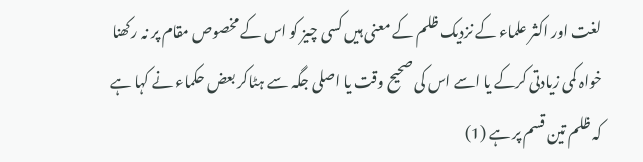لغت اور اکثر علماء کے نزدیک ظلم کے معنی ہیں کسی چیز کو اس کے مخصوص مقام پر نہ رکھنا خواہ کمی زیادتی کرکے یا اسے اس کی صحیح وقت یا اصلی جگہ سے ہٹاکر بعض حکماء نے کہا ہے کہ ظلم تین قسم پر ہے (1)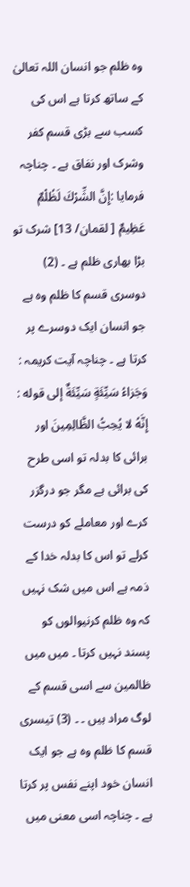وہ ظلم جو انسان اللہ تعالیٰ کے ساتھ کرتا ہے اس کی کسب سے بڑی قسم کفر وشرک اور نفاق ہے ۔ چناچہ فرمایا :إِنَّ الشِّرْكَ لَظُلْمٌ عَظِيمٌ [ لقمان/ 13] شرک تو بڑا بھاری ظلم ہے ۔ (2) دوسری قسم کا ظلم وہ ہے جو انسان ایک دوسرے پر کرتا ہے ۔ چناچہ آیت کریمہ : وَجَزاءُ سَيِّئَةٍ سَيِّئَةٌ إلى قوله : إِنَّهُ لا يُحِبُّ الظَّالِمِينَ اور برائی کا بدلہ تو اسی طرح کی برائی ہے مگر جو درگزر کرے اور معاملے کو درست کرلے تو اس کا بدلہ خدا کے ذمہ ہے اس میں شک نہیں کہ وہ ظلم کرنیوالوں کو پسند نہیں کرتا ۔ میں میں ظالمین سے اسی قسم کے لوگ مراد ہیں ۔ ۔ (3) تیسری قسم کا ظلم وہ ہے جو ایک انسان خود اپنے نفس پر کرتا ہے ۔ چناچہ اسی معنی میں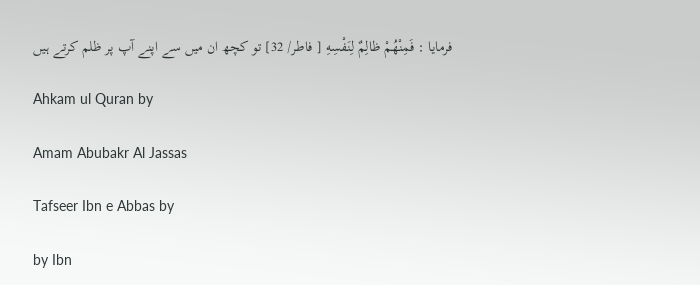فرمایا : فَمِنْهُمْ ظالِمٌ لِنَفْسِهِ [ فاطر/ 32] تو کچھ ان میں سے اپنے آپ پر ظلم کرتے ہیں

Ahkam ul Quran by

Amam Abubakr Al Jassas

Tafseer Ibn e Abbas by

by Ibn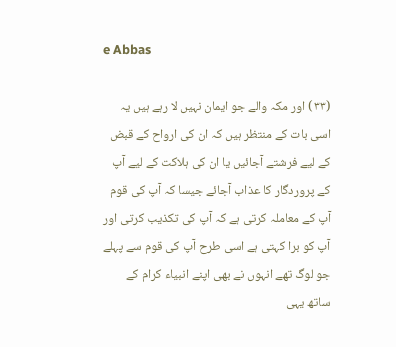e Abbas

(٣٣) اور مکہ والے جو ایمان نہیں لا رہے ہیں یہ اسی بات کے منتظر ہیں کہ ان کی ارواح کے قبض کے لیے فرشتے آجائیں یا ان کی ہلاکت کے لیے آپ کے پروردگار کا عذاب آجائے جیسا کہ آپ کی قوم آپ کے معاملہ کرتی ہے کہ آپ کی تکذیب کرتی اور آپ کو برا کہتی ہے اسی طرح آپ کی قوم سے پہلے جو لوگ تھے انہوں نے بھی اپنے انبیاء کرام کے ساتھ یہی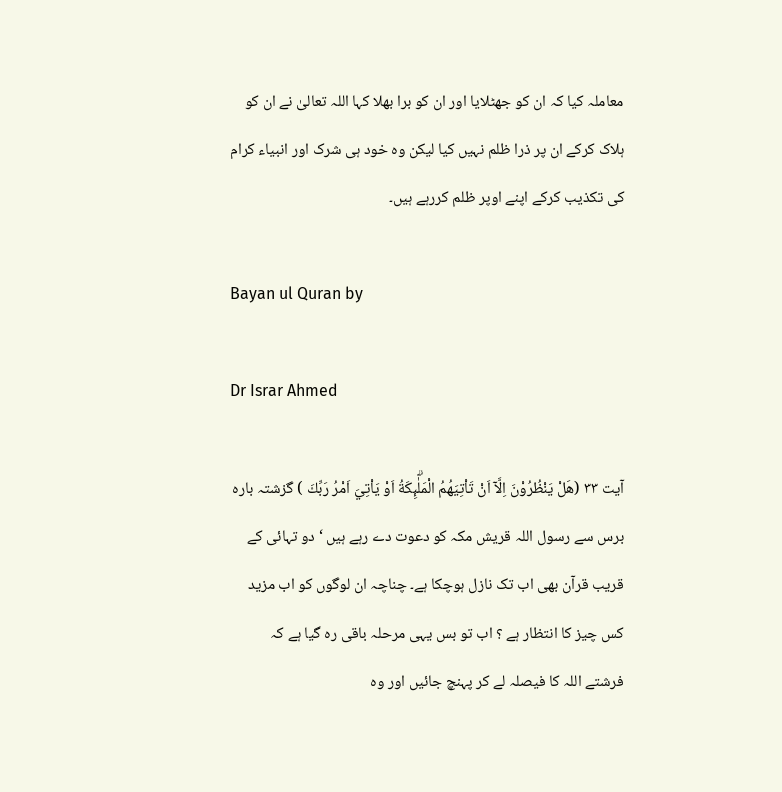معاملہ کیا کہ ان کو جھٹلایا اور ان کو برا بھلا کہا اللہ تعالیٰ نے ان کو ہلاک کرکے ان پر ذرا ظلم نہیں کیا لیکن وہ خود ہی شرک اور انبیاء کرام کی تکذیب کرکے اپنے اوپر ظلم کررہے ہیں۔

Bayan ul Quran by

Dr Israr Ahmed

آیت ٣٣ (هَلْ يَنْظُرُوْنَ اِلَّآ اَنْ تَاْتِيَهُمُ الْمَلٰۗىِٕكَةُ اَوْ يَاْتِيَ اَمْرُ رَبِّكَ ) گزشتہ بارہ برس سے رسول اللہ قریش مکہ کو دعوت دے رہے ہیں ‘ دو تہائی کے قریب قرآن بھی اب تک نازل ہوچکا ہے۔ چناچہ ان لوگوں کو اب مزید کس چیز کا انتظار ہے ؟ اب تو بس یہی مرحلہ باقی رہ گیا ہے کہ فرشتے اللہ کا فیصلہ لے کر پہنچ جائیں اور وہ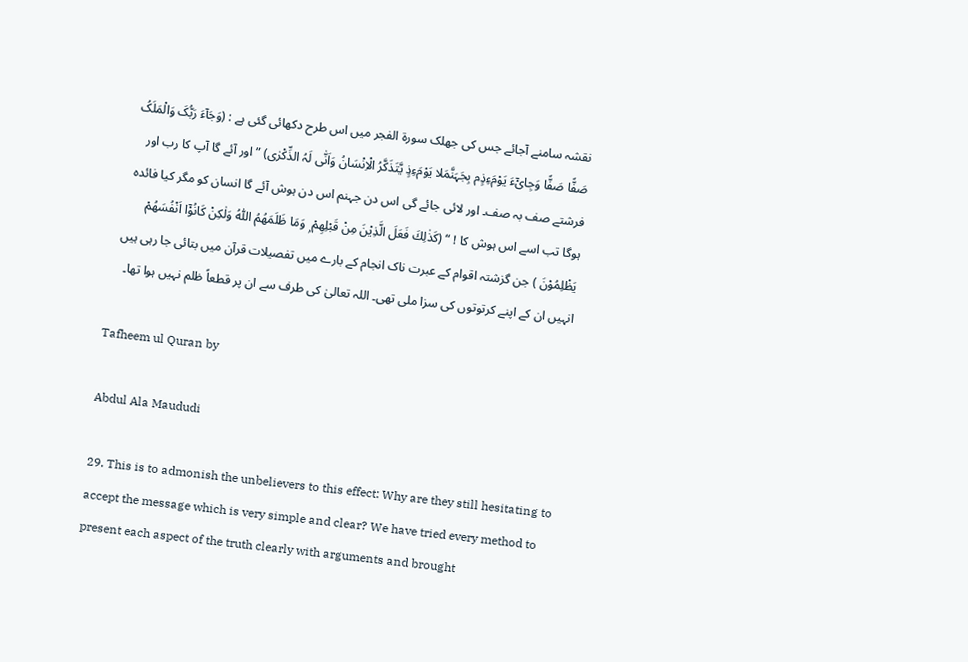نقشہ سامنے آجائے جس کی جھلک سورة الفجر میں اس طرح دکھائی گئی ہے : (وَجَآءَ رَبُّکَ وَالْمَلَکُ صَفًّا صَفًّا وَجِایْٓءَ یَوْمَءِذٍم بِجَہَنَّمَلا یَوْمَءِذٍ یَّتَذَکَّرُ الْاِنْسَانُ وَاَنّٰی لَہُ الذِّکْرٰی) ” اور آئے گا آپ کا رب اور فرشتے صف بہ صف۔ اور لائی جائے گی اس دن جہنم اس دن ہوش آئے گا انسان کو مگر کیا فائدہ ہوگا تب اسے اس ہوش کا ! “ (كَذٰلِكَ فَعَلَ الَّذِيْنَ مِنْ قَبْلِهِمْ ۭ وَمَا ظَلَمَهُمُ اللّٰهُ وَلٰكِنْ كَانُوْٓا اَنْفُسَهُمْ يَظْلِمُوْنَ ) جن گزشتہ اقوام کے عبرت ناک انجام کے بارے میں تفصیلات قرآن میں بتائی جا رہی ہیں انہیں ان کے اپنے کرتوتوں کی سزا ملی تھی۔ اللہ تعالیٰ کی طرف سے ان پر قطعاً ظلم نہیں ہوا تھا۔

Tafheem ul Quran by

Abdul Ala Maududi

29. This is to admonish the unbelievers to this effect: Why are they still hesitating to accept the message which is very simple and clear? We have tried every method to present each aspect of the truth clearly with arguments and brought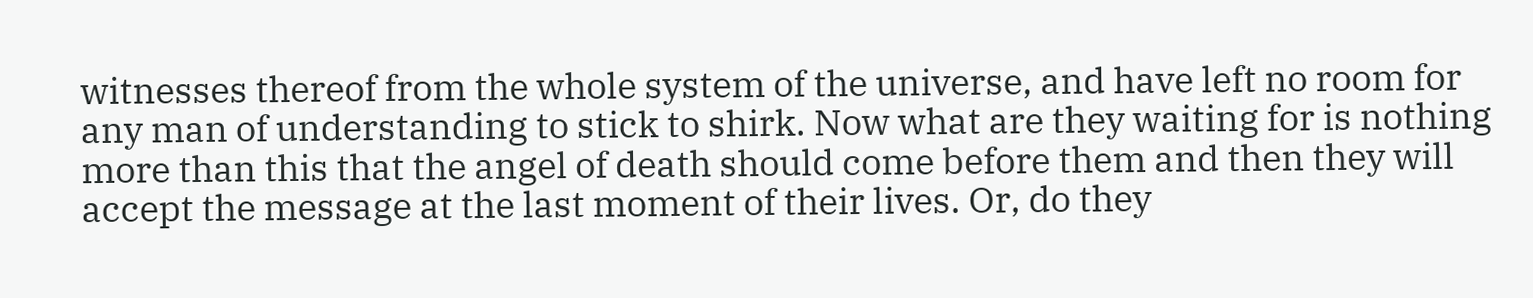witnesses thereof from the whole system of the universe, and have left no room for any man of understanding to stick to shirk. Now what are they waiting for is nothing more than this that the angel of death should come before them and then they will accept the message at the last moment of their lives. Or, do they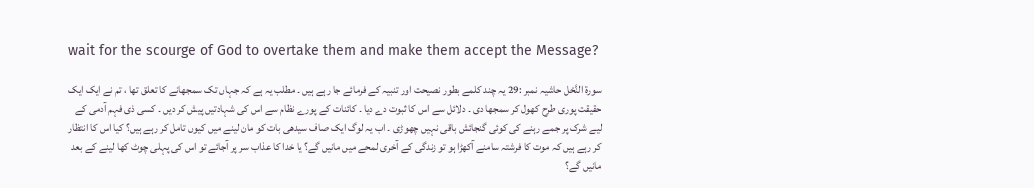wait for the scourge of God to overtake them and make them accept the Message?

سورة النَّحْل حاشیہ نمبر :29 یہ چند کلمے بطور نصیحت اور تنبیہ کے فرمائے جا رہے ہیں ۔ مطلب یہ ہے کہ جہاں تک سمجھانے کا تعلق تھا ، تم نے ایک ایک حقیقت پوری طرح کھول کر سمجھا دی ۔ دلائل سے اس کا ثبوت دے دیا ۔ کائنات کے پورے نظام سے اس کی شہادتیں پیش کر دیں ۔ کسی ذی فہم آدمی کے لیے شرک پر جمے رہنے کی کوئی گنجائش باقی نہیں چھوڑی ۔ اب یہ لوگ ایک صاف سیدھی بات کو مان لینے میں کیوں تامل کر رہے ہیں؟ کیا اس کا انتظار کر رہے ہیں کہ موت کا فرشتہ سامنے آکھڑا ہو تو زندگی کے آخری لمحے میں مانیں گے؟ یا خدا کا عذاب سر پر آجائے تو اس کی پہلی چوٹ کھا لینے کے بعد مانیں گے؟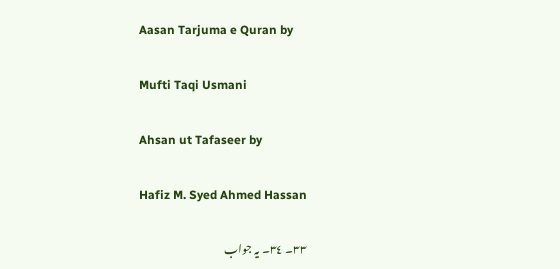Aasan Tarjuma e Quran by

Mufti Taqi Usmani

Ahsan ut Tafaseer by

Hafiz M. Syed Ahmed Hassan

٣٣۔ ٣٤۔ یہ جواب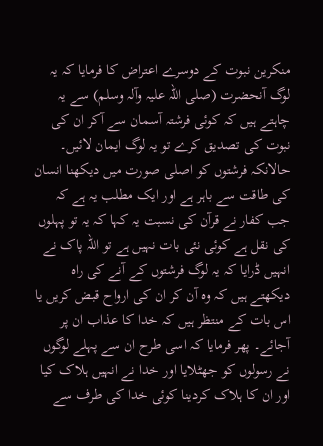منکرین نبوت کے دوسرے اعتراض کا فرمایا کہ یہ لوگ آنحضرت (صلی اللہ علیہ وآلہ وسلم) سے یہ چاہتے ہیں کہ کوئی فرشتہ آسمان سے آکر ان کی نبوت کی تصدیق کرے تو یہ لوگ ایمان لائیں۔ حالانکہ فرشتوں کو اصلی صورت میں دیکھنا انسان کی طاقت سے باہر ہے اور ایک مطلب یہ ہے کہ جب کفار نے قرآن کی نسبت یہ کہا کہ یہ تو پہلوں کی نقل ہے کوئی نئی بات نہیں ہے تو اللہ پاک نے انہیں ڈرایا کہ یہ لوگ فرشتوں کے آنے کی راہ دیکھتے ہیں کہ وہ آن کر ان کی ارواح قبض کریں یا اس بات کے منتظر ہیں کہ خدا کا عذاب ان پر آجائے۔ پھر فرمایا کہ اسی طرح ان سے پہلے لوگوں نے رسولوں کو جھٹلایا اور خدا نے انہیں ہلاک کیا اور ان کا ہلاک کردینا کوئی خدا کی طرف سے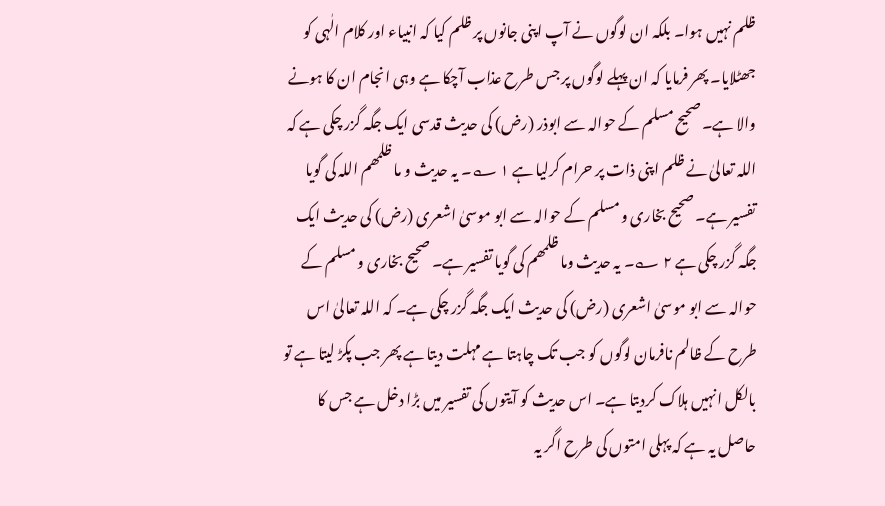ظلم نہیں ہوا۔ بلکہ ان لوگوں نے آپ اپنی جانوں پر ظلم کیا کہ انبیاء اور کلام الٰہی کو جھٹلایا۔ پھر فرمایا کہ ان پہلے لوگوں پر جس طرح عذاب آچکا ہے وہی انجام ان کا ہونے والا ہے۔ صحیح مسلم کے حوالہ سے ابوذر (رض) کی حدیث قدسی ایک جگہ گزر چکی ہے کہ اللہ تعالیٰ نے ظلم اپنی ذات پر حرام کرلیا ہے ١ ؎۔ یہ حدیث و ما ظلمھم اللہ کی گویا تفسیر ہے۔ صحیح بخاری و مسلم کے حوالہ سے ابو موسیٰ اشعری (رض) کی حدیث ایک جگہ گزر چکی ہے ٢ ؎۔ یہ حدیث وما ظلمھم کی گویا تفسیر ہے۔ صحیح بخاری و مسلم کے حوالہ سے ابو موسیٰ اشعری (رض) کی حدیث ایک جگہ گزر چکی ہے۔ کہ اللہ تعالیٰ اس طرح کے ظالم نافرمان لوگوں کو جب تک چاہتا ہے مہلت دیتا ہے پھر جب پکڑ لیتا ہے تو بالکل انہیں ہلاک کردیتا ہے۔ اس حدیث کو آیتوں کی تفسیر میں بڑا دخل ہے جس کا حاصل یہ ہے کہ پہلی امتوں کی طرح اگر یہ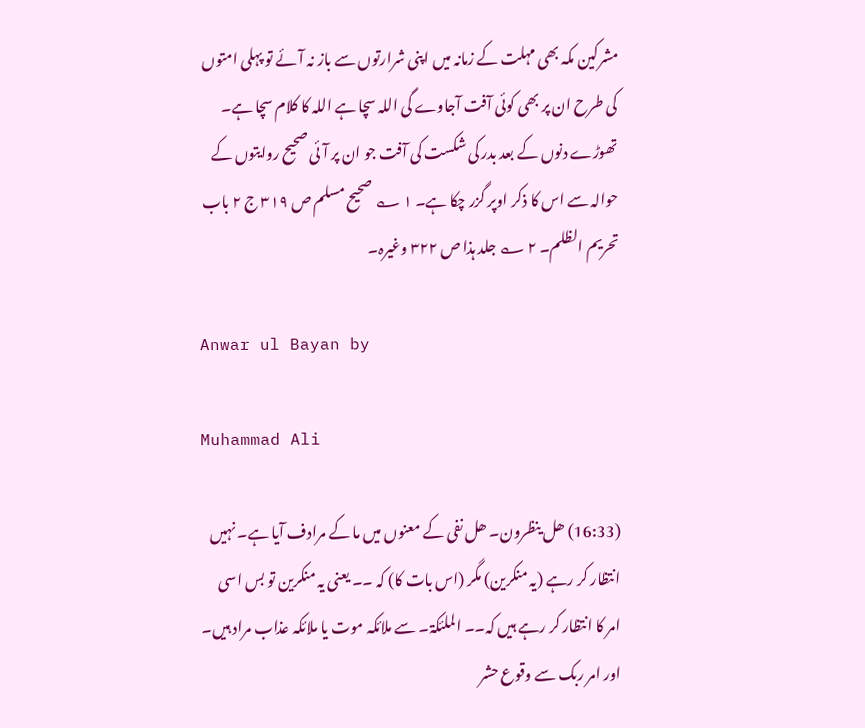مشرکین مکہ بھی مہلت کے زمانہ میں اپنی شرارتوں سے باز نہ آئے تو پہلی امتوں کی طرح ان پر بھی کوئی آفت آجاوے گی اللہ سچا ہے اللہ کا کلام سچا ہے۔ تھوڑے دنوں کے بعد بدر کی شکست کی آفت جو ان پر آئی صحیح روایتوں کے حوالہ سے اس کا ذکر اوپر گزر چکا ہے۔ ١ ؎ صحیح مسلم ص ٣١٩ ج ٢ باب تحریم الظلم۔ ٢ ؎ جلد ہذا ص ٣٢٢ وغیرہ۔

Anwar ul Bayan by

Muhammad Ali

(16:33) ھل ینظرون۔ ھل نفی کے معنوں میں ما کے مرادف آیا ہے۔ نہیں انتظار کر رہے (یہ منکرین) مگر (اس بات کا) کہ ۔۔ یعنی یہ منکرین تو بس اسی امر کا انتظار کر رہے ہیں کہ۔۔ الملئکۃ۔ سے ملائکہ موت یا ملائکہ عذاب مراد ہیں۔ اور امر ربک سے وقوع حشر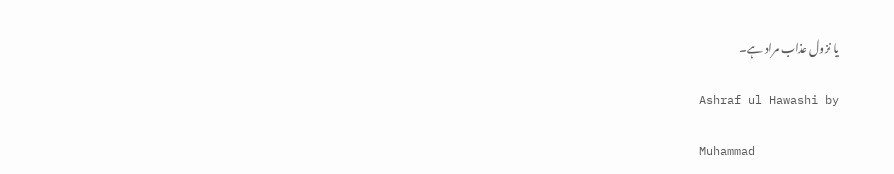یا نزول عذاب مراد ہے۔

Ashraf ul Hawashi by

Muhammad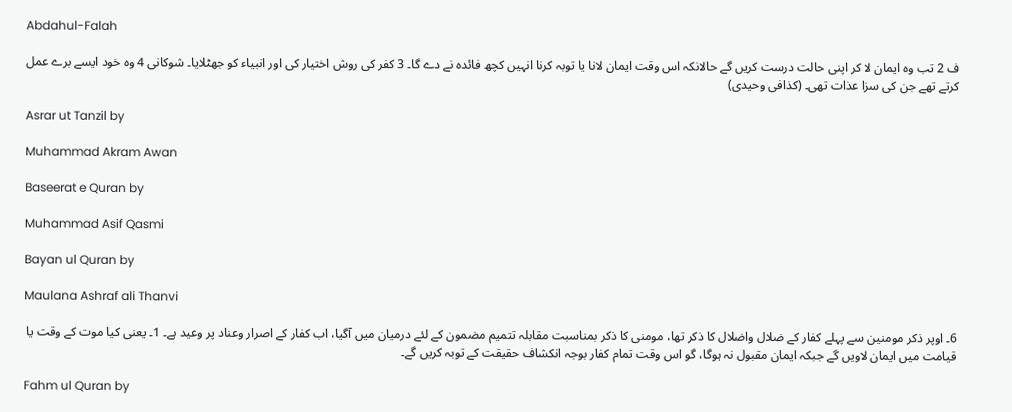Abdahul-Falah

ف 2 تب وہ ایمان لا کر اپنی حالت درست کریں گے حالانکہ اس وقت ایمان لانا یا توبہ کرنا انہیں کچھ فائدہ نے دے گا۔ 3 کفر کی روش اختیار کی اور انبیاء کو جھٹلایا۔ شوکانی 4 وہ خود ایسے برے عمل کرتے تھے جن کی سزا عذات تھی۔ (کذافی وحیدی)

Asrar ut Tanzil by

Muhammad Akram Awan

Baseerat e Quran by

Muhammad Asif Qasmi

Bayan ul Quran by

Maulana Ashraf ali Thanvi

6۔ اوپر ذکر مومنین سے پہلے کفار کے ضلال واضلال کا ذکر تھا، مومنی کا ذکر بمناسبت مقابلہ تتمیم مضمون کے لئے درمیان میں آگیا، اب کفار کے اصرار وعناد پر وعید ہے۔ 1۔ یعنی کیا موت کے وقت یا قیامت میں ایمان لاویں گے جبکہ ایمان مقبول نہ ہوگا، گو اس وقت تمام کفار بوجہ انکشاف حقیقت کے توبہ کریں گے۔

Fahm ul Quran by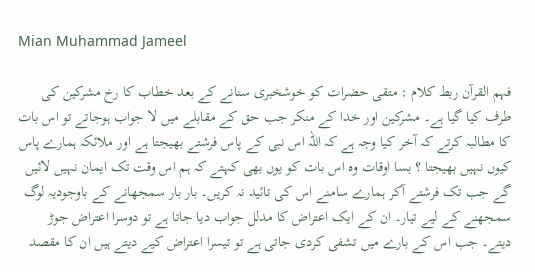Mian Muhammad Jameel

فہم القرآن ربط کلام : متقی حضرات کو خوشخبری سنانے کے بعد خطاب کا رخ مشرکین کی طرف کیا گیا ہے۔ مشرکین اور خدا کے منکر جب حق کے مقابلے میں لا جواب ہوجاتے تو اس بات کا مطالبہ کرتے کہ آخر کیا وجہ ہے کہ اللہ اس نبی کے پاس فرشتے بھیجتا ہے اور ملائکہ ہمارے پاس کیوں نہیں بھیجتا ؟ بسا اوقات وہ اس بات کو یوں بھی کہتے کہ ہم اس وقت تک ایمان نہیں لائیں گے جب تک فرشتے آکر ہمارے سامنے اس کی تائید نہ کریں۔ بار بار سمجھانے کے باوجودیہ لوگ سمجھنے کے لیے تیار۔ ان کے ایک اعتراض کا مدلل جواب دیا جاتا ہے تو دوسرا اعتراض جوڑ دیتے۔ جب اس کے بارے میں تشفی کردی جاتی ہے تو تیسرا اعتراض کیے دیتے ہیں ان کا مقصد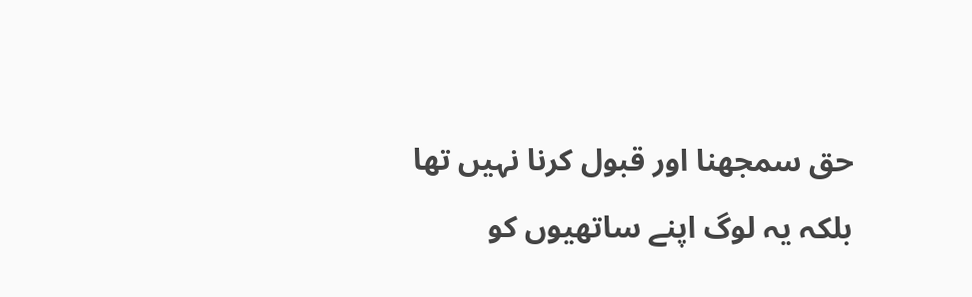حق سمجھنا اور قبول کرنا نہیں تھا بلکہ یہ لوگ اپنے ساتھیوں کو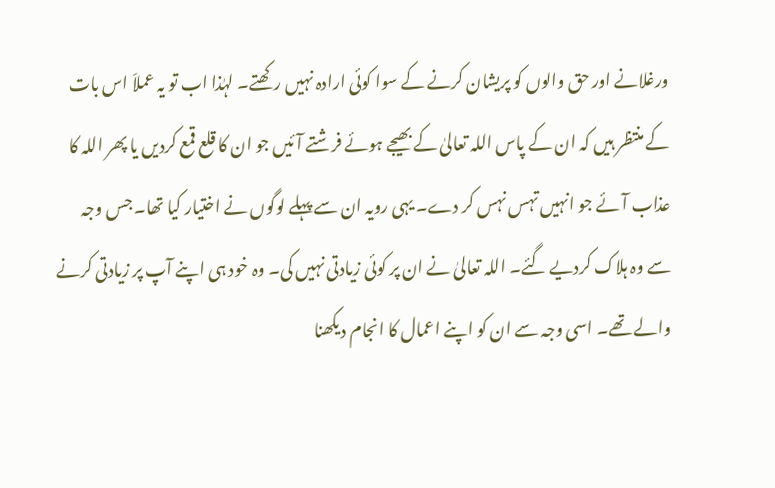ورغلانے اور حق والوں کو پریشان کرنے کے سوا کوئی ارادہ نہیں رکھتے۔ لہٰذا اب تو یہ عملاَ اس بات کے منتظر ہیں کہ ان کے پاس اللہ تعالیٰ کے بھیجے ہوئے فرشتے آئیں جو ان کا قلع قمع کردیں یا پھر اللہ کا عذاب آئے جو انہیں تہس نہس کر دے۔ یہی رویہ ان سے پہلے لوگوں نے اختیار کیا تھا۔ جس وجہ سے وہ ہلاک کردیے گئے۔ اللہ تعالیٰ نے ان پر کوئی زیادتی نہیں کی۔ وہ خود ہی اپنے آپ پر زیادتی کرنے والے تھے۔ اسی وجہ سے ان کو اپنے اعمال کا انجام دیکھنا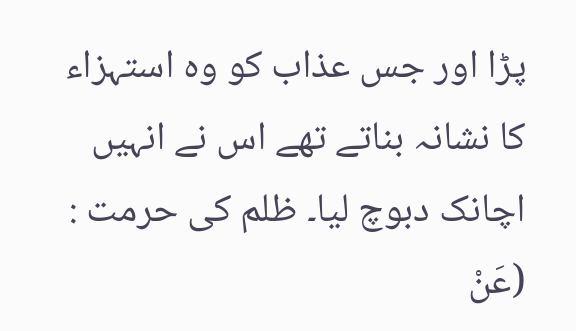پڑا اور جس عذاب کو وہ استہزاء کا نشانہ بناتے تھے اس نے انہیں اچانک دبوچ لیا۔ ظلم کی حرمت : (عَنْ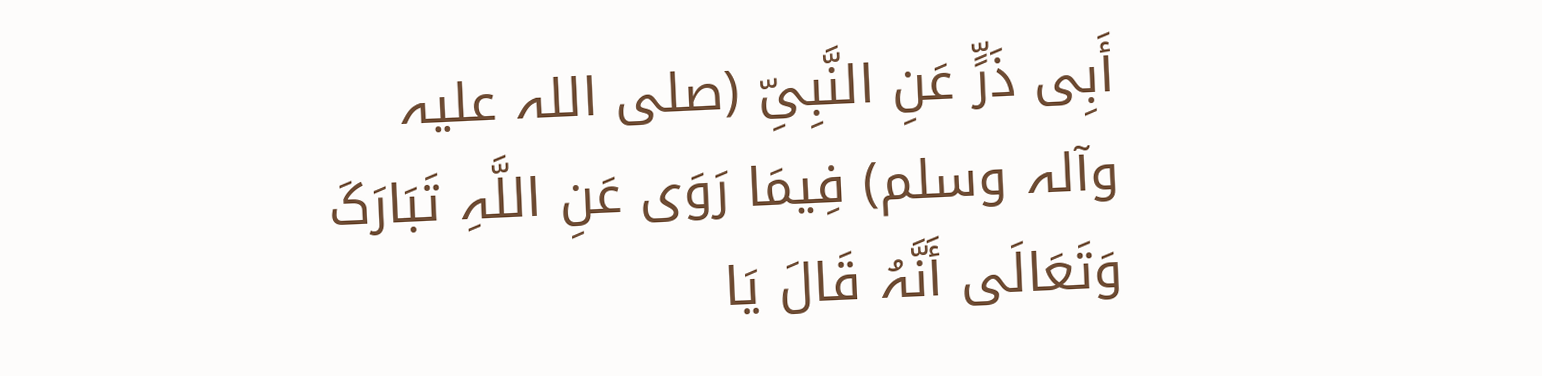أَبِی ذَرٍّ عَنِ النَّبِیِّ (صلی اللہ علیہ وآلہ وسلم) فِیمَا رَوَی عَنِ اللَّہِ تَبَارَکَ وَتَعَالَی أَنَّہُ قَالَ یَا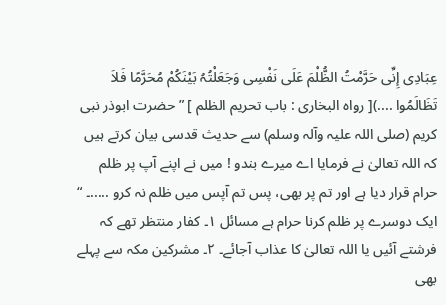عِبَادِی إِنِّی حَرَّمْتُ الظُّلْمَ عَلَی نَفْسِی وَجَعَلْتُہُ بَیْنَکُمْ مُحَرَّمًا فَلاَ تَظَالَمُوا ....)[ رواہ البخاری : باب تحریم الظلم ] ” حضرت ابوذر نبی کریم (صلی اللہ علیہ وآلہ وسلم) سے حدیث قدسی بیان کرتے ہیں کہ اللہ تعالیٰ نے فرمایا اے میرے بندو ! میں نے اپنے آپ پر ظلم حرام قرار دیا ہے اور تم پر بھی، پس تم آپس میں ظلم نہ کرو .....۔ “ ایک دوسرے پر ظلم کرنا حرام ہے مسائل ١۔ کفار منتظر تھے کہ فرشتے آئیں یا اللہ تعالیٰ کا عذاب آجائے۔ ٢۔ مشرکین مکہ سے پہلے بھی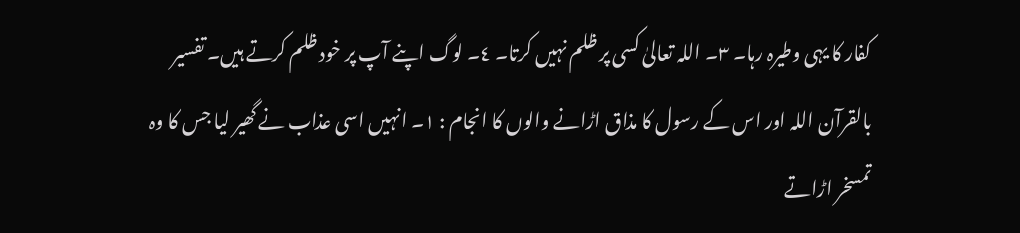کفار کا یہی وطیرہ رہا۔ ٣۔ اللہ تعالیٰ کسی پر ظلم نہیں کرتا۔ ٤۔ لوگ اپنے آپ پر خود ظلم کرتے ہیں۔ تفسیر بالقرآن اللہ اور اس کے رسول کا مذاق اڑانے والوں کا انجام : ١۔ انہیں اسی عذاب نے گھیر لیا جس کا وہ تمسخر اڑاتے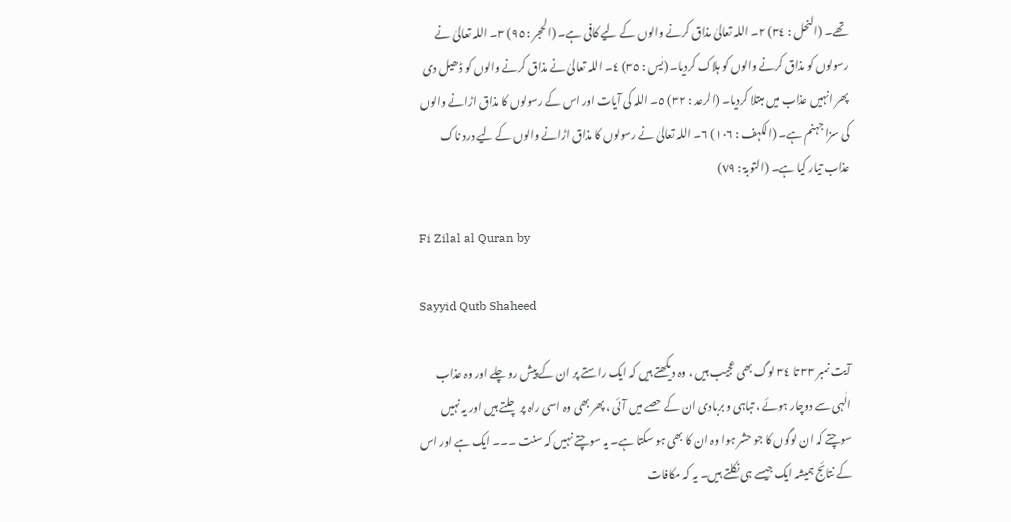تھے۔ (النحل : ٣٤) ٢۔ اللہ تعالیٰ مذاق کرنے والوں کے لیے کافی ہے۔ (الحجر : ٩٥) ٣۔ اللہ تعالیٰ نے رسولوں کو مذاق کرنے والوں کو ہلاک کردیا۔ (یٰس : ٣٥) ٤۔ اللہ تعالیٰ نے مذاق کرنے والوں کو ڈھیل دی پھر انہیں عذاب میں مبتلا کردیا۔ (الرعد : ٣٢) ٥۔ اللہ کی آیات اور اس کے رسولوں کا مذاق اڑانے والوں کی سزا جہنم ہے۔ (الکہف : ١٠٦) ٦۔ اللہ تعالیٰ نے رسولوں کا مذاق اڑانے والوں کے لیے درد ناک عذاب تیار کیا ہے۔ (التوبۃ : ٧٩)

Fi Zilal al Quran by

Sayyid Qutb Shaheed

آیت نمبر ٣٣ تا ٣٤ لوگ بھی عجیب ہیں ، وہ دیکھتے ہیں کہ ایک راستے پر ان کے پیش رو چلے اور وہ عذاب الٰہی سے دوچار ہوئے ، تباہی و بربادی ان کے حصے میں آئی ، پھر بھی وہ اسی راہ پر چلتے ہیں اور یہ نہیں سوچتے کہ ان لوگوں کا جو حشر ہوا وہ ان کا بھی ہو سکتا ہے۔ یہ سوچتے نہیں کہ سنت ۔۔۔ ایک ہے اور اس کے نتائج ہمیشہ ایک جیسے ہی نکلتے ہیں۔ یہ کہ مکافات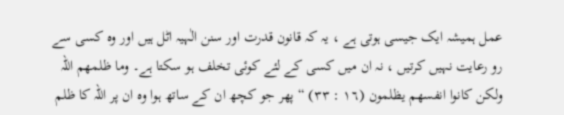عمل ہمیشہ ایک جیسی ہوتی ہے ، یہ کہ قانون قدرت اور سنن الٰہیہ اٹل ہیں اور وہ کسی سے رو رعایت نہیں کرتیں ، نہ ان میں کسی کے لئے کوئی تخلف ہو سکتا ہے۔ وما ظلمھم اللہ ولکن کانوا انفسھم یظلمون (١٦ : ٣٣) “ پھر جو کچھ ان کے ساتھ ہوا وہ ان پر اللہ کا ظلم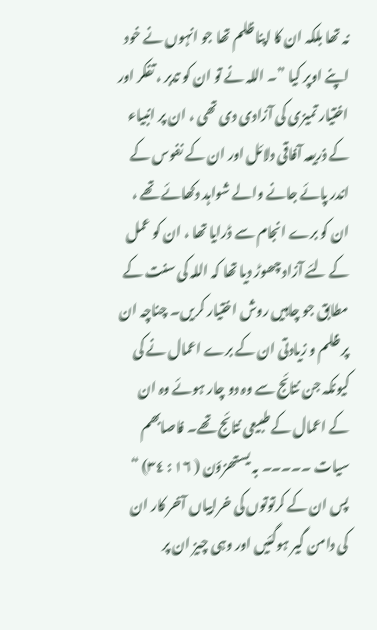نہ تھا بلکہ ان کا اپنا ظلم تھا جو انہوں نے خود اپنے اوپر کیا ”۔ اللہ نے تو ان کو تدبر ، تفکر اور اختیار تمیزی کی آزادی دی تھی ، ان پر انبیاء کے ذریعہ آفاقی دلائل اور ان کے نفوس کے اندر پائے جانے والے شواہد دکھائے تھے ، ان کو برے انجام سے ڈرایا تھا ، ان کو عمل کے لئے آزاد چھوڑ دیا تھا کہ اللہ کی سنت کے مطابق جو چاہیں روش اختیار کریں۔ چناچہ ان پر ظلم و زیادتی ان کے برے اعمال نے کی کیونکہ جن نتائج سے وہ دو چار ہوئے وہ ان کے اعمال کے طبیعی نتائج تھے۔ فاصابھم سیات ۔۔۔۔۔ بہ یستھزؤن ( ١٦ : ٣٤) “ پس ان کے کرتوتوں کی خرابیاں آخر کار ان کی دامن گیر ہوگئیں اور وہی چیز ان پر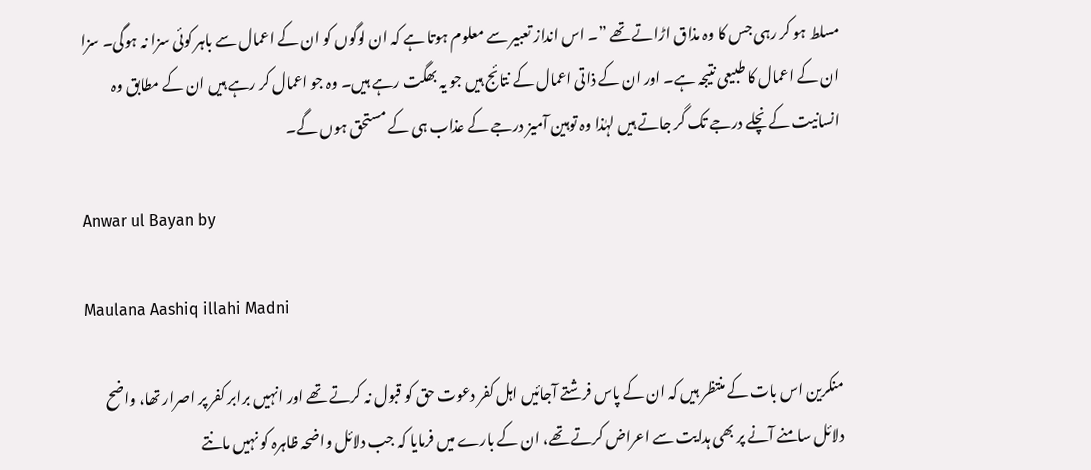مسلط ہو کر رہی جس کا وہ مذاق اڑاتے تھے ”۔ اس انداز تعبیر سے معلوم ہوتا ہے کہ ان لوگوں کو ان کے اعمال سے باہر کوئی سزا نہ ہوگی۔ سزا ان کے اعمال کا طبیعی نتیجہ ہے۔ اور ان کے ذاتی اعمال کے نتائج ہیں جو یہ بھگت رہے ہیں۔ وہ جو اعمال کر رہے ہیں ان کے مطابق وہ انسانیت کے نچلے درجے تک گر جاتے ہیں لہٰذا وہ توہین آمیز درجے کے عذاب ہی کے مستحق ہوں گے۔

Anwar ul Bayan by

Maulana Aashiq illahi Madni

منکرین اس بات کے منتظر ہیں کہ ان کے پاس فرشتے آجائیں اہل کفر دعوت حق کو قبول نہ کرتے تھے اور انہیں برابر کفر پر اصرار تھا، واضح دلائل سامنے آنے پر بھی ہدایت سے اعراض کرتے تھے، ان کے بارے میں فرمایا کہ جب دلائل واضحہ ظاہرہ کو نہیں مانتے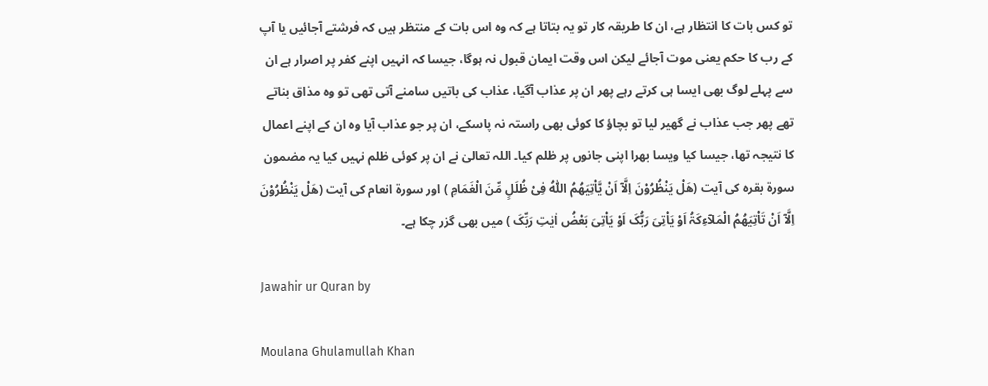تو کس بات کا انتظار ہے، ان کا طریقہ کار تو یہ بتاتا ہے کہ وہ اس بات کے منتظر ہیں کہ فرشتے آجائیں یا آپ کے رب کا حکم یعنی موت آجائے لیکن اس وقت ایمان قبول نہ ہوگا، جیسا کہ انہیں اپنے کفر پر اصرار ہے ان سے پہلے لوگ بھی ایسا ہی کرتے رہے پھر ان پر عذاب آگیا، عذاب کی باتیں سامنے آتی تھی تو وہ مذاق بناتے تھے پھر جب عذاب نے گھیر لیا تو بچاؤ کا کوئی بھی راستہ نہ پاسکے، ان پر جو عذاب آیا وہ ان کے اپنے اعمال کا نتیجہ تھا، جیسا کیا ویسا بھرا اپنی جانوں پر ظلم کیا۔ اللہ تعالیٰ نے ان پر کوئی ظلم نہیں کیا یہ مضمون سورة بقرہ کی آیت (ھَلْ یَنْظُرُوْنَ اِلَّآ اَنْ یَّاْتِیَھُمُ اللّٰہُ فِیْ ظُلَلٍ مِّنَ الْغَمَامِ ) اور سورة انعام کی آیت (ھَلْ یَنْظُرُوْنَ اِلَّآ اَنْ تَاْتِیَھُمُ الْمَلآءِکَۃُ اَوْ یَاْتِیَ رَبُّکَ اَوْ یَاْتِیَ بَعْضُ اٰیٰتِ رَبِّکَ ) میں بھی گزر چکا ہے۔

Jawahir ur Quran by

Moulana Ghulamullah Khan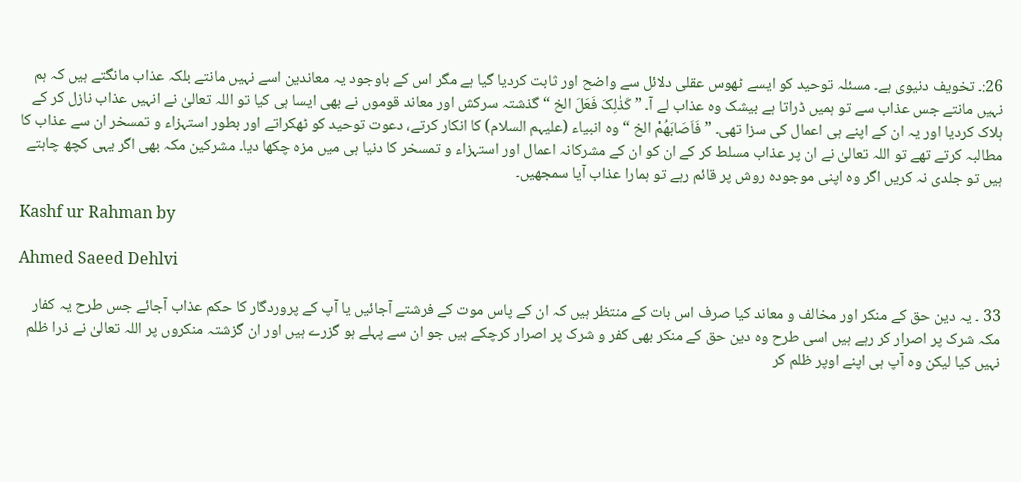26:۔ تخویف دنیوی ہے۔ مسئلہ توحید کو ایسے ٹھوس عقلی دلائل سے واضح اور ثابت کردیا گیا ہے مگر اس کے باوجود یہ معاندین اسے نہیں مانتے بلکہ عذاب مانگتے ہیں کہ ہم نہیں مانتے جس عذاب سے تو ہمیں ڈراتا ہے بیشک وہ عذاب لے آ۔ ” کَذٰلِکَ فَعَلَ الخ “ گذشتہ سرکش اور معاند قوموں نے بھی ایسا ہی کیا تو اللہ تعالیٰ نے انہیں عذاب نازل کر کے ہلاک کردیا اور یہ ان کے اپنے ہی اعمال کی سزا تھی۔ ” فَاَصَابَھُمْ الخ “ وہ انبیاء (علیہم السلام) کا انکار کرتے، دعوت توحید کو ٹھکراتے اور بطور استہزاء و تمسخر ان سے عذاب کا مطالبہ کرتے تھے تو اللہ تعالیٰ نے ان پر عذاب مسلط کر کے ان کو ان کے مشرکانہ اعمال اور استہزاء و تمسخر کا دنیا ہی میں مزہ چکھا دیا۔ مشرکین مکہ بھی اگر یہی کچھ چاہتے ہیں تو جلدی نہ کریں اگر وہ اپنی موجودہ روش پر قائم رہے تو ہمارا عذاب آیا سمجھیں۔

Kashf ur Rahman by

Ahmed Saeed Dehlvi

33 ۔ یہ دین حق کے منکر اور مخالف و معاند کیا صرف اس بات کے منتظر ہیں کہ ان کے پاس موت کے فرشتے آجائیں یا آپ کے پروردگار کا حکم عذاب آجائے جس طرح یہ کفار مکہ شرک پر اصرار کر رہے ہیں اسی طرح وہ دین حق کے منکر بھی کفر و شرک پر اصرار کرچکے ہیں جو ان سے پہلے ہو گزرے ہیں اور ان گزشتہ منکروں پر اللہ تعالیٰ نے ذرا ظلم نہیں کیا لیکن وہ آپ ہی اپنے اوپر ظلم کر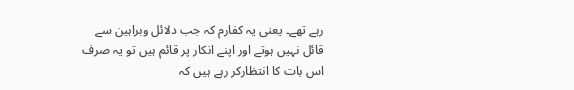رہے تھے۔ یعنی یہ کفارم کہ جب دلائل وبراہین سے قائل نہیں ہوتے اور اپنے انکار پر قائم ہیں تو یہ صرف اس بات کا انتظارکر رہے ہیں کہ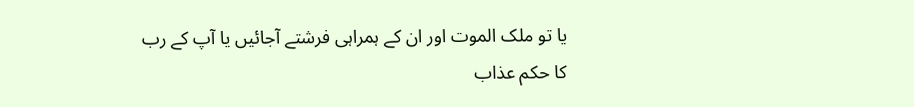یا تو ملک الموت اور ان کے ہمراہی فرشتے آجائیں یا آپ کے رب کا حکم عذاب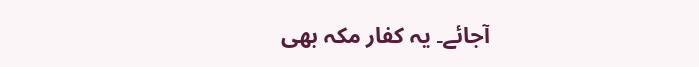آجائے۔ یہ کفار مکہ بھی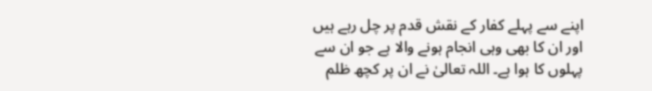اپنے سے پہلے کفار کے نقش قدم پر چل رہے ہیں اور ان کا بھی وہی انجام ہونے والا ہے جو ان سے پہلوں کا ہوا ہے۔ اللہ تعالیٰ نے ان پر کچھ ظلم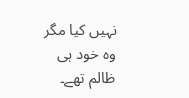نہیں کیا مگر وہ خود ہی ظالم تھے۔